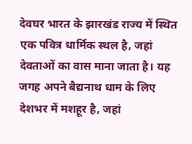देवघर भारत के झारखंड राज्य में स्थित एक पवित्र धार्मिक स्थल है, जहां देवताओं का वास माना जाता है। यह जगह अपने बैद्यनाथ धाम के लिए देशभर में मशहूर है, जहां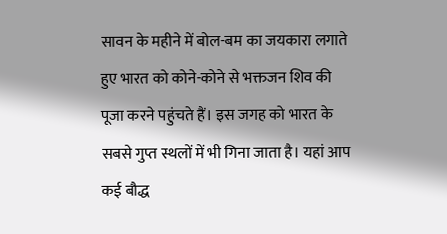सावन के महीने में बोल-बम का जयकारा लगाते हुए भारत को कोने-कोने से भक्तजन शिव की पूजा करने पहुंचते हैं। इस जगह को भारत के सबसे गुप्त स्थलों में भी गिना जाता है। यहां आप कई बौद्ध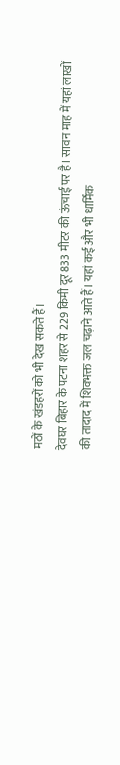मठों के खंडहरों को भी देख सकते हैं।
देवघर बिहार के पटना शहर से 229 किमी दूर 833 मीटर की ऊंचाई पर है। सावन माह में यहां लाखों की तादाद में शिवभक्त जल चढ़ाने आते हैं। यहां कई और भी धार्मिक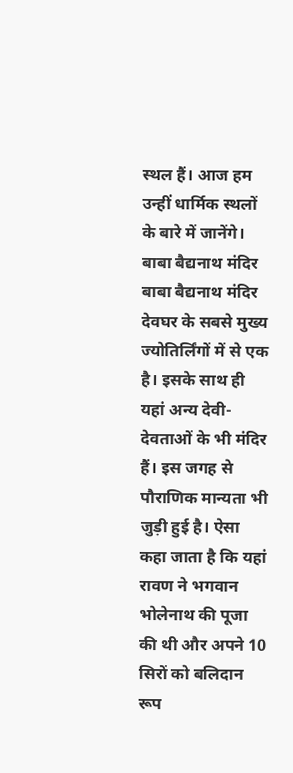स्थल हैं। आज हम उन्हीं धार्मिक स्थलों के बारे में जानेंगे।
बाबा बैद्यनाथ मंदिर
बाबा बैद्यनाथ मंदिर देवघर के सबसे मुख्य ज्योतिर्लिंगों में से एक है। इसके साथ ही यहां अन्य देवी-देवताओं के भी मंदिर हैं। इस जगह से पौराणिक मान्यता भी जुड़ी हुई है। ऐसा कहा जाता है कि यहां रावण ने भगवान भोलेनाथ की पूजा की थी और अपने 10 सिरों को बलिदान रूप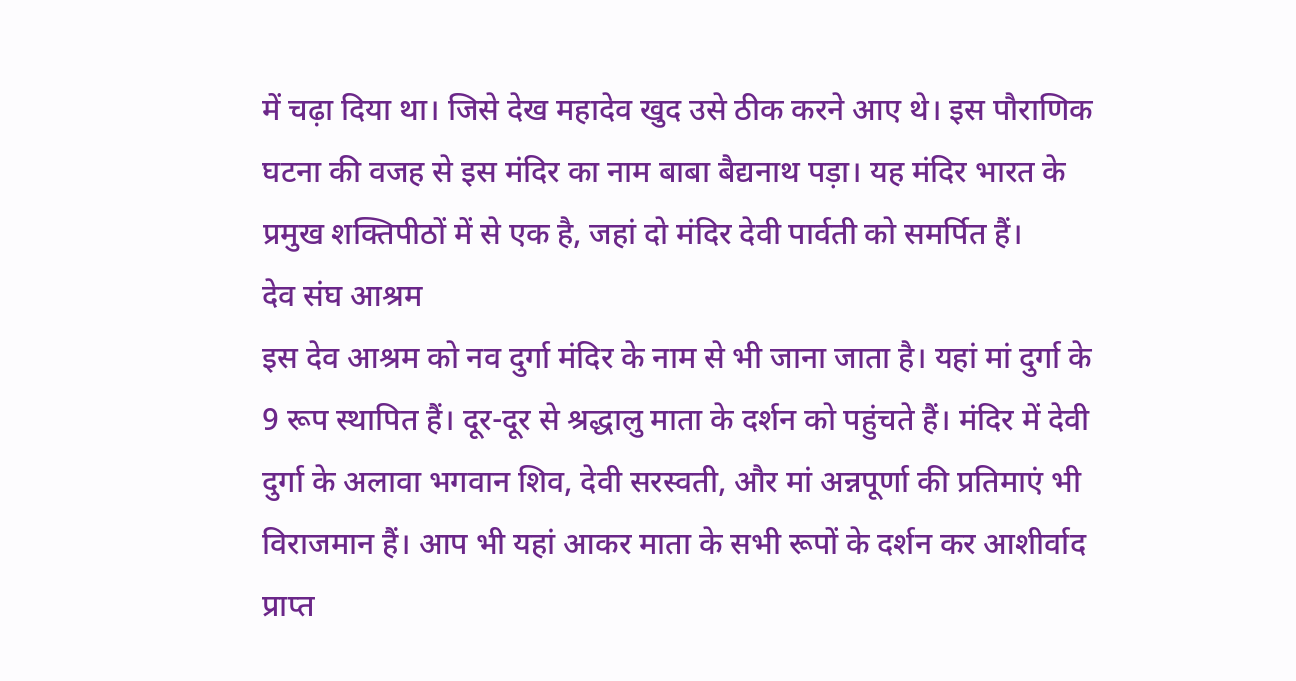में चढ़ा दिया था। जिसे देख महादेव खुद उसे ठीक करने आए थे। इस पौराणिक घटना की वजह से इस मंदिर का नाम बाबा बैद्यनाथ पड़ा। यह मंदिर भारत के प्रमुख शक्तिपीठों में से एक है, जहां दो मंदिर देवी पार्वती को समर्पित हैं।
देव संघ आश्रम
इस देव आश्रम को नव दुर्गा मंदिर के नाम से भी जाना जाता है। यहां मां दुर्गा के 9 रूप स्थापित हैं। दूर-दूर से श्रद्धालु माता के दर्शन को पहुंचते हैं। मंदिर में देवी दुर्गा के अलावा भगवान शिव, देवी सरस्वती, और मां अन्नपूर्णा की प्रतिमाएं भी विराजमान हैं। आप भी यहां आकर माता के सभी रूपों के दर्शन कर आशीर्वाद प्राप्त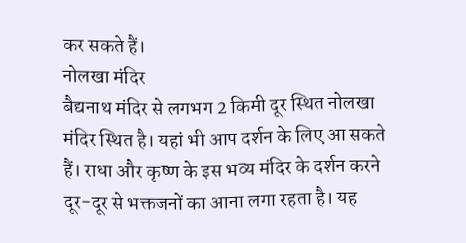कर सकते हैं।
नोलखा मंदिर
बैद्यनाथ मंदिर से लगभग 2 किमी दूर स्थित नोलखा मंदिर स्थित है। यहां भी आप दर्शन के लिए आ सकते हैं। राधा और कृष्ण के इस भव्य मंदिर के दर्शन करने दूर-दूर से भक्तजनों का आना लगा रहता है। यह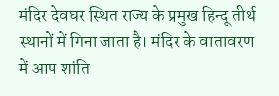मंदिर देवघर स्थित राज्य के प्रमुख हिन्दू तीर्थ स्थानों में गिना जाता है। मंदिर के वातावरण में आप शांति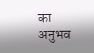का अनुभव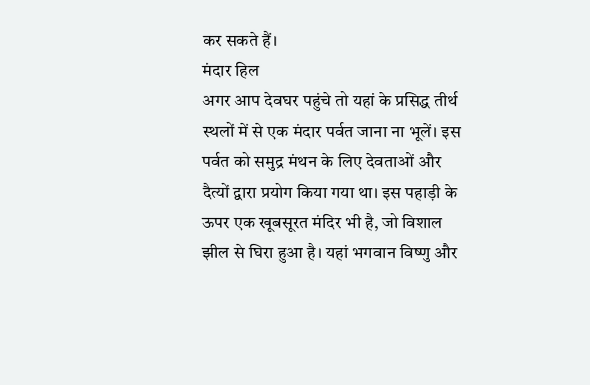कर सकते हैं।
मंदार हिल
अगर आप देवघर पहुंचे तो यहां के प्रसिद्ध तीर्थ स्थलों में से एक मंदार पर्वत जाना ना भूलें। इस पर्वत को समुद्र मंथन के लिए देवताओं और दैत्यों द्वारा प्रयोग किया गया था। इस पहाड़ी के ऊपर एक खूबसूरत मंदिर भी है, जो विशाल झील से घिरा हुआ है। यहां भगवान विष्णु और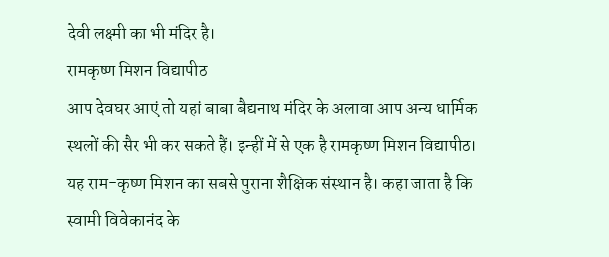देवी लक्ष्मी का भी मंदिर है।
रामकृष्ण मिशन विद्यापीठ
आप देवघर आएं तो यहां बाबा बैद्यनाथ मंदिर के अलावा आप अन्य धार्मिक स्थलों की सैर भी कर सकते हैं। इन्हीं में से एक है रामकृष्ण मिशन विद्यापीठ। यह राम-कृष्ण मिशन का सबसे पुराना शैक्षिक संस्थान है। कहा जाता है कि स्वामी विवेकानंद के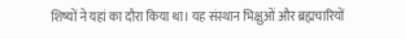शिष्यों ने यहां का दौरा किया था। यह संस्थान भिक्षुओं और ब्रह्मचारियों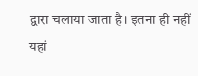द्वारा चलाया जाता है। इतना ही नहीं यहां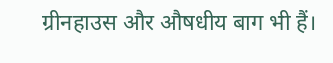ग्रीनहाउस और औषधीय बाग भी हैं।